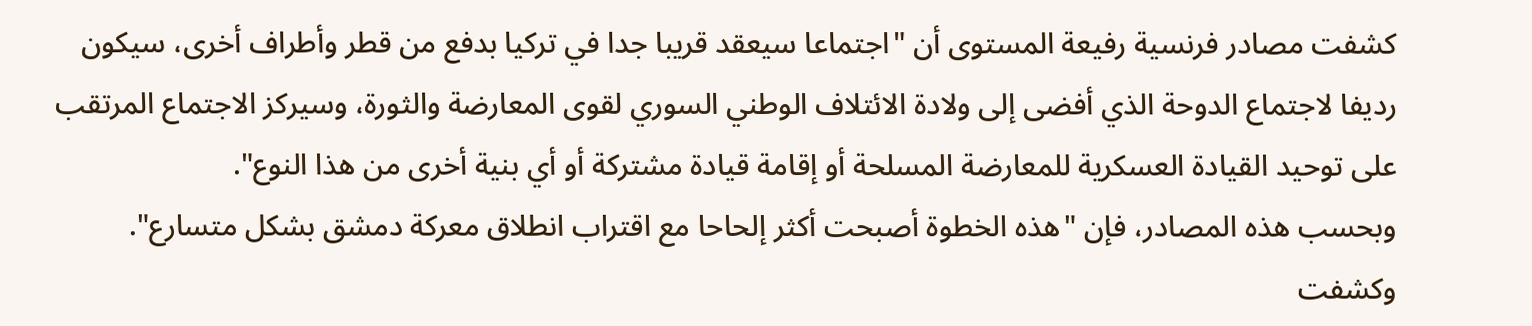كشفت مصادر فرنسية رفيعة المستوى أن "اجتماعا سيعقد قريبا جدا في تركيا بدفع من قطر وأطراف أخرى، سيكون رديفا لاجتماع الدوحة الذي أفضى إلى ولادة الائتلاف الوطني السوري لقوى المعارضة والثورة، وسيركز الاجتماع المرتقب على توحيد القيادة العسكرية للمعارضة المسلحة أو إقامة قيادة مشتركة أو أي بنية أخرى من هذا النوع".
وبحسب هذه المصادر، فإن "هذه الخطوة أصبحت أكثر إلحاحا مع اقتراب انطلاق معركة دمشق بشكل متسارع".
وكشفت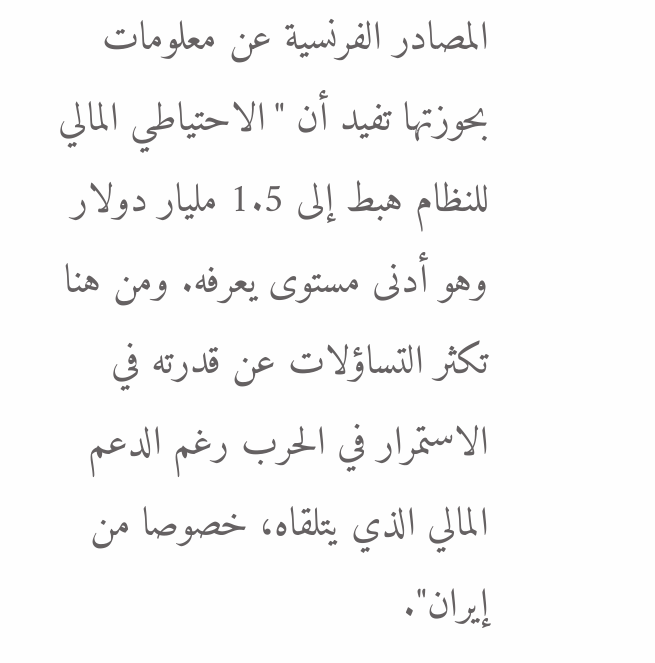المصادر الفرنسية عن معلومات بحوزتها تفيد أن "الاحتياطي المالي للنظام هبط إلى 1.5 مليار دولار وهو أدنى مستوى يعرفه. ومن هنا تكثر التساؤلات عن قدرته في الاستمرار في الحرب رغم الدعم المالي الذي يتلقاه، خصوصا من إيران".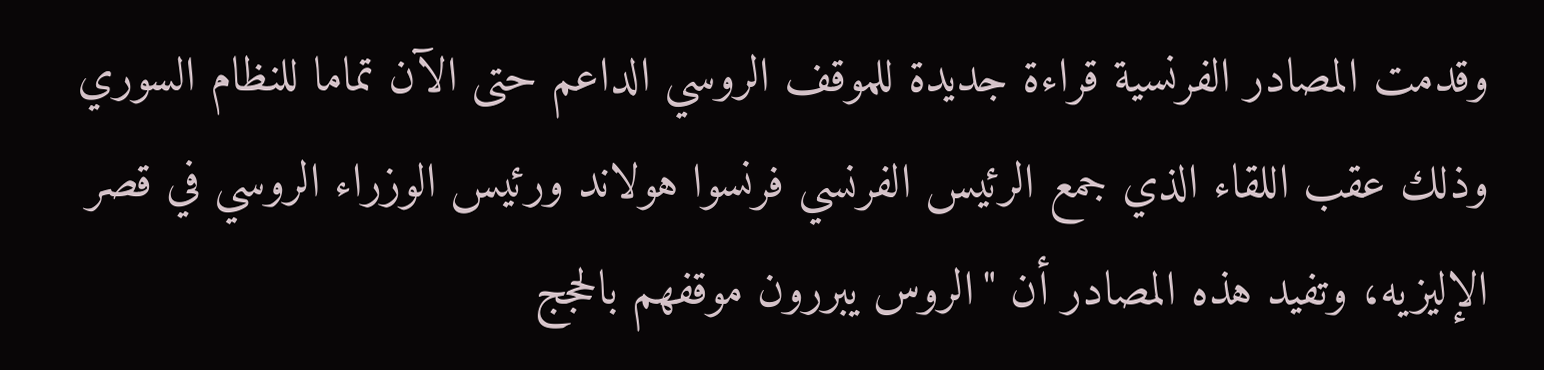وقدمت المصادر الفرنسية قراءة جديدة للموقف الروسي الداعم حتى الآن تماما للنظام السوري وذلك عقب اللقاء الذي جمع الرئيس الفرنسي فرنسوا هولاند ورئيس الوزراء الروسي في قصر الإليزيه، وتفيد هذه المصادر أن "الروس يبررون موقفهم بالحجج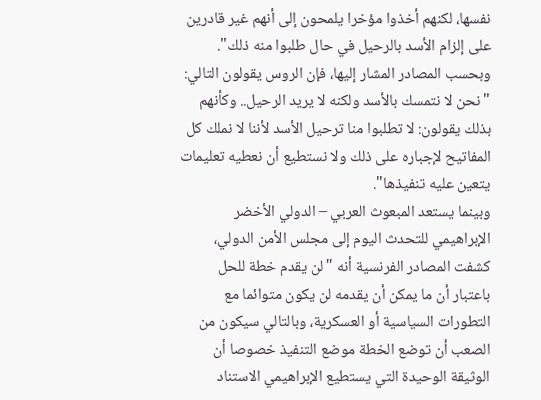نفسها، لكنهم أخذوا مؤخرا يلمحون إلى أنهم غير قادرين على إلزام الأسد بالرحيل في حال طلبوا منه ذلك".
وبحسب المصادر المشار إليها، فإن الروس يقولون التالي: "نحن لا نتمسك بالأسد ولكنه لا يريد الرحيل.. وكأنهم بذلك يقولون: لا تطلبوا منا ترحيل الأسد لأننا لا نملك كل المفاتيح لإجباره على ذلك ولا نستطيع أن نعطيه تعليمات يتعين عليه تنفيذها".
وبينما يستعد المبعوث العربي – الدولي الأخضر الإبراهيمي للتحدث اليوم إلى مجلس الأمن الدولي، كشفت المصادر الفرنسية أنه "لن يقدم خطة للحل باعتبار أن ما يمكن أن يقدمه لن يكون متوائما مع التطورات السياسية أو العسكرية، وبالتالي سيكون من الصعب أن توضع الخطة موضع التنفيذ خصوصا أن الوثيقة الوحيدة التي يستطيع الإبراهيمي الاستناد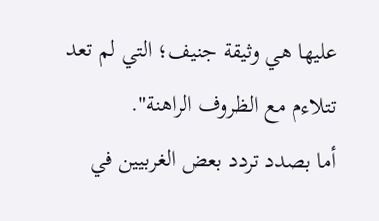عليها هي وثيقة جنيف؛ التي لم تعد تتلاءم مع الظروف الراهنة".
أما بصدد تردد بعض الغربيين في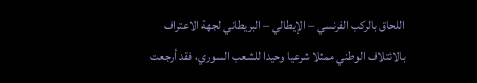اللحاق بالركب الفرنسي – الإيطالي – البريطاني لجهة الاعتراف بالائتلاف الوطني ممثلا شرعيا وحيدا للشعب السوري، فقد أرجعت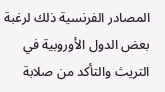المصادر الفرنسية ذلك لرغبة بعض الدول الأوروبية في التريث والتأكد من صلابة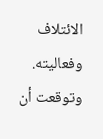الائتلاف وفعاليته.
وتوقعت أن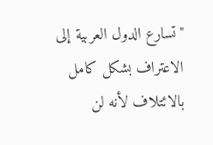"تسارع الدول العربية إلى الاعتراف بشكل كامل بالائتلاف لأنه لن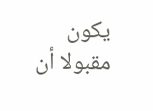يكون مقبولا أن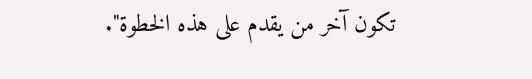تكون آخر من يقدم على هذه الخطوة".